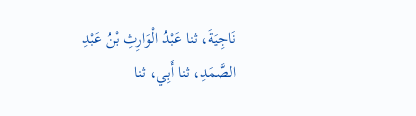نَاجِيَةَ، ثنا عَبْدُ الْوَارِثِ بْنُ عَبْدِ الصَّمَدِ، ثنا أَبِي، ثنا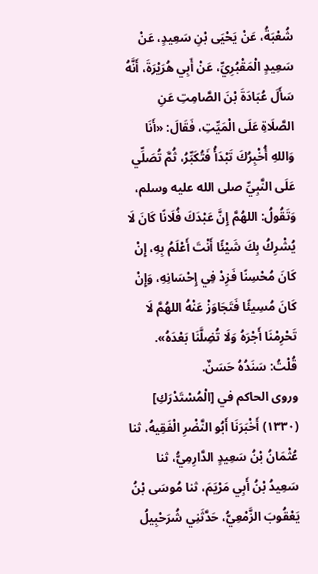شُعْبَةُ، عَنْ يَحْيَى بْنِ سَعِيدٍ، عَنْ سَعِيدٍ الْمَقْبُرِيِّ، عَنْ أَبِي هُرَيْرَةَ، أَنَّهُ سَأَلَ عُبَادَةَ بْنَ الصَّامِتِ عَنِ الصَّلَاةِ عَلَى الْمَيِّتِ، فَقَالَ: «أَنَا وَاللهِ أُخْبِرُكَ تَبْدَأُ فَتُكَبِّرُ، ثُمَّ تُصَلِّي عَلَى النَّبِيِّ صلى الله عليه وسلم، وَتَقُولُ: اللهُمَّ إِنَّ عَبْدَكَ فُلَانًا كَانَ لَا يُشْرِكُ بِكَ شَيْئًا أَنْتَ أَعْلَمُ بِهِ، إِنْ كَانَ مُحْسِنًا فَزِدْ فِي إِحْسَانِهِ، وَإِنْ كَانَ مُسِيئًا فَتَجَاوَزْ عَنْهُ اللهُمَّ لَا تَحْرِمْنَا أَجْرَهُ وَلَا تُضِلَّنَا بَعْدَهُ».
قُلْتُ: سَنَدُهُ حَسَنٌ.
وروى الحاكم في [الْمُسْتَدْرَكِ] (١٣٣٠) أَخْبَرَنَا أَبُو النَّضْرِ الْفَقِيهُ، ثنا عُثْمَانُ بْنُ سَعِيدٍ الدَّارِمِيُّ، ثنا سَعِيدُ بْنُ أَبِي مَرْيَمَ، ثنا مُوسَى بْنُ يَعْقُوبَ الزَّمْعِيُّ، حَدَّثَنِي شُرَحْبِيلُ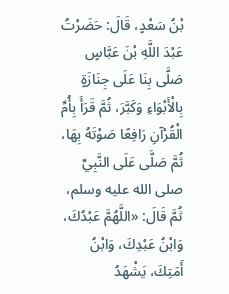بْنُ سَعْدٍ، قَالَ: حَضَرْتُ عَبْدَ اللَّهِ بْنَ عَبَّاسٍ صَلَّى بِنَا عَلَى جِنَازَةٍ بِالْأَبْوَاءِ وَكَبَّرَ، ثُمَّ قَرَأَ بِأُمِّ الْقُرْآنِ رَافِعًا صَوْتَهُ بِهَا، ثُمَّ صَلَّى عَلَى النَّبِيِّ صلى الله عليه وسلم، ثُمَّ قَالَ: «اللَّهُمَّ عَبْدُكَ، وَابْنُ عَبْدِكَ، وَابْنُ أَمَتِكَ، يَشْهَدُ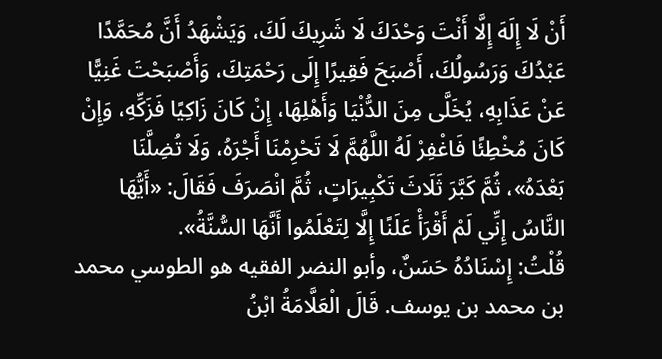أَنْ لَا إِلَهَ إِلَّا أَنْتَ وَحْدَكَ لَا شَرِيكَ لَكَ، وَيَشْهَدُ أَنَّ مُحَمَّدًا عَبْدُكَ وَرَسُولُكَ، أَصْبَحَ فَقِيرًا إِلَى رَحْمَتِكَ، وَأَصْبَحْتَ غَنِيًّا عَنْ عَذَابِهِ، يُخَلَّى مِنَ الدُّنْيَا وَأَهْلِهَا، إِنْ كَانَ زَاكِيًا فَزَكِّهِ، وَإِنْ كَانَ مُخْطِئًا فَاغْفِرْ لَهُ اللَّهُمَّ لَا تَحْرِمْنَا أَجْرَهُ، وَلَا تُضِلَّنَا بَعْدَهُ»، ثُمَّ كَبَّرَ ثَلَاثَ تَكْبِيرَاتٍ، ثُمَّ انْصَرَفَ فَقَالَ: «أَيُّهَا النَّاسُ إِنِّي لَمْ أَقْرَأْ عَلَنًا إِلَّا لِتَعْلَمُوا أَنَّهَا السُّنَّةُ».
قُلْتُ: إِسْنَادُهُ حَسَنٌ، وأبو النضر الفقيه هو الطوسي محمد بن محمد بن يوسف. قَالَ الْعَلَّامَةُ ابْنُ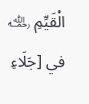الْقَيِّمِ ﵀ في [جَلَاءِ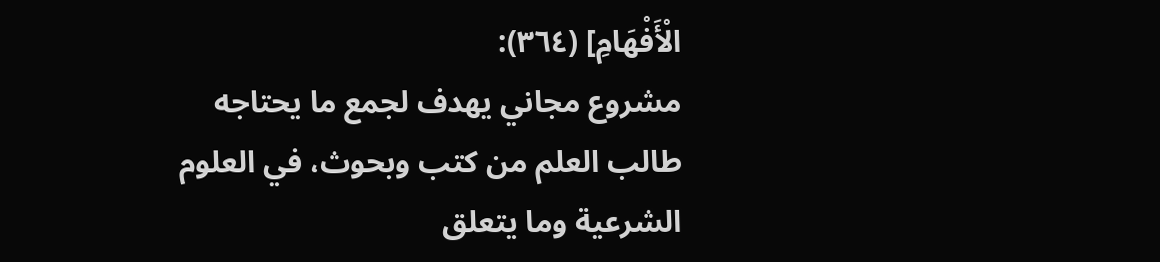الْأَفْهَامِ] (٣٦٤):
مشروع مجاني يهدف لجمع ما يحتاجه طالب العلم من كتب وبحوث، في العلوم الشرعية وما يتعلق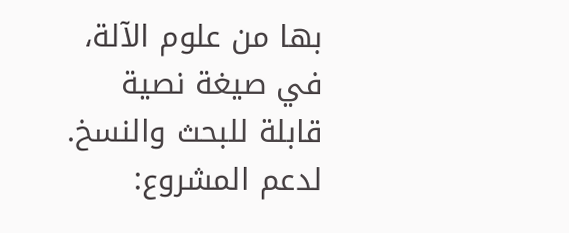بها من علوم الآلة، في صيغة نصية قابلة للبحث والنسخ.
لدعم المشروع: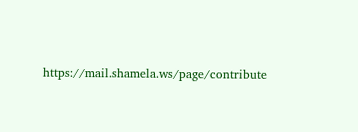https://mail.shamela.ws/page/contribute